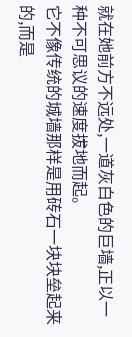就在她前方不远处,一道灰白色的巨墙,正以一种不可思议的速度拔地而起。
它不像传统的城墙那样是用砖石一块块垒起来的,而是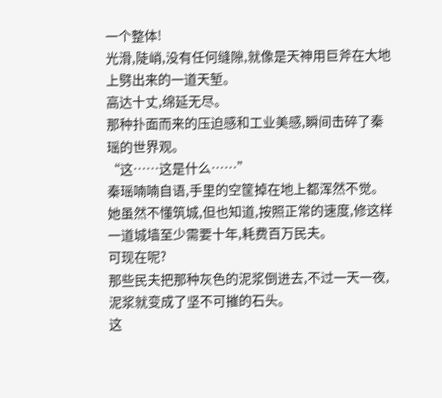一个整体!
光滑,陡峭,没有任何缝隙,就像是天神用巨斧在大地上劈出来的一道天堑。
高达十丈,绵延无尽。
那种扑面而来的压迫感和工业美感,瞬间击碎了秦瑶的世界观。
“这……这是什么……”
秦瑶喃喃自语,手里的空筐掉在地上都浑然不觉。
她虽然不懂筑城,但也知道,按照正常的速度,修这样一道城墙至少需要十年,耗费百万民夫。
可现在呢?
那些民夫把那种灰色的泥浆倒进去,不过一天一夜,泥浆就变成了坚不可摧的石头。
这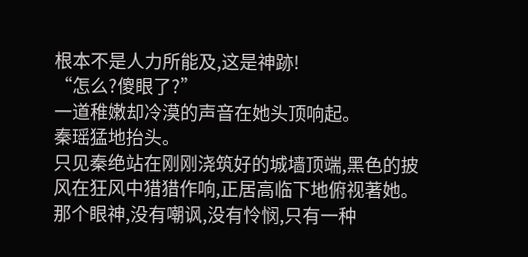根本不是人力所能及,这是神跡!
“怎么?傻眼了?”
一道稚嫩却冷漠的声音在她头顶响起。
秦瑶猛地抬头。
只见秦绝站在刚刚浇筑好的城墙顶端,黑色的披风在狂风中猎猎作响,正居高临下地俯视著她。
那个眼神,没有嘲讽,没有怜悯,只有一种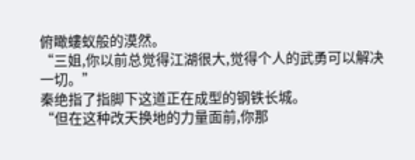俯瞰螻蚁般的漠然。
“三姐,你以前总觉得江湖很大,觉得个人的武勇可以解决一切。”
秦绝指了指脚下这道正在成型的钢铁长城。
“但在这种改天换地的力量面前,你那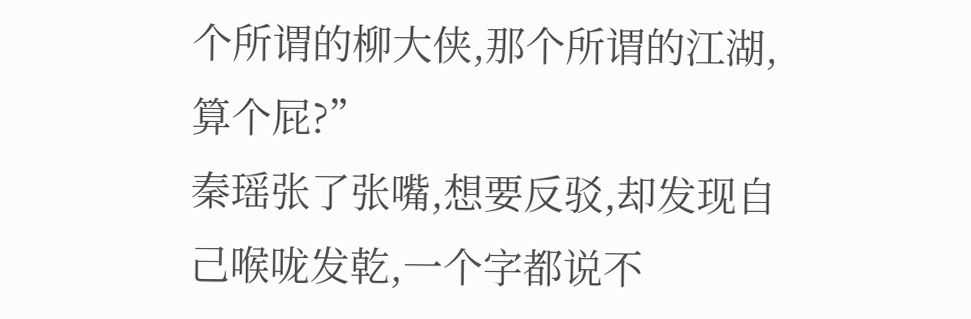个所谓的柳大侠,那个所谓的江湖,算个屁?”
秦瑶张了张嘴,想要反驳,却发现自己喉咙发乾,一个字都说不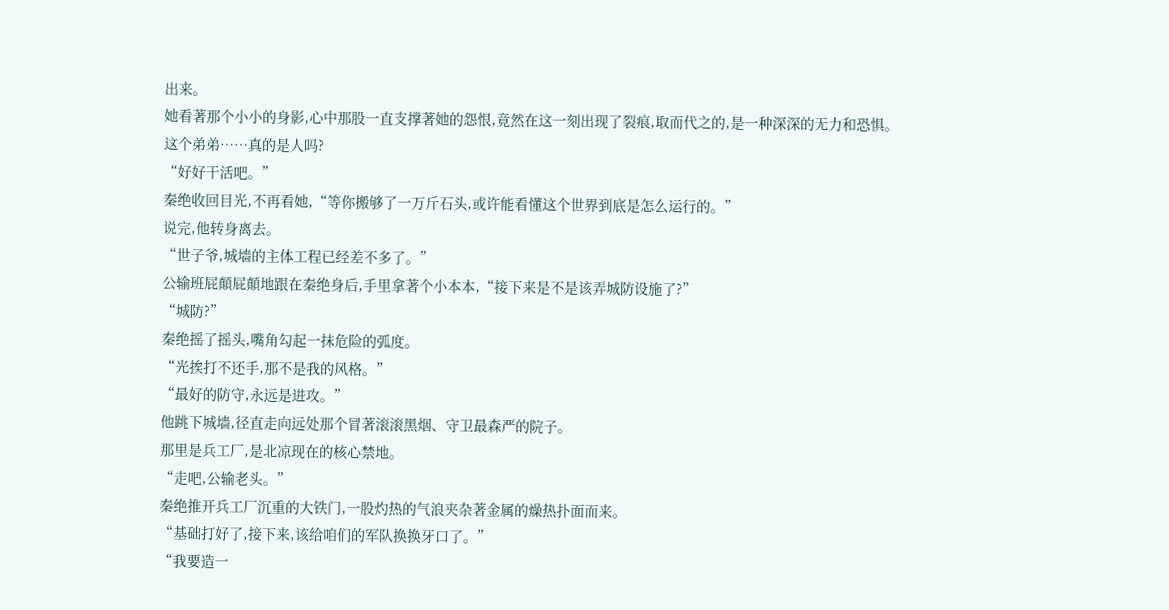出来。
她看著那个小小的身影,心中那股一直支撑著她的怨恨,竟然在这一刻出现了裂痕,取而代之的,是一种深深的无力和恐惧。
这个弟弟……真的是人吗?
“好好干活吧。”
秦绝收回目光,不再看她,“等你搬够了一万斤石头,或许能看懂这个世界到底是怎么运行的。”
说完,他转身离去。
“世子爷,城墙的主体工程已经差不多了。”
公输班屁顛屁顛地跟在秦绝身后,手里拿著个小本本,“接下来是不是该弄城防设施了?”
“城防?”
秦绝摇了摇头,嘴角勾起一抹危险的弧度。
“光挨打不还手,那不是我的风格。”
“最好的防守,永远是进攻。”
他跳下城墙,径直走向远处那个冒著滚滚黑烟、守卫最森严的院子。
那里是兵工厂,是北凉现在的核心禁地。
“走吧,公输老头。”
秦绝推开兵工厂沉重的大铁门,一股灼热的气浪夹杂著金属的燥热扑面而来。
“基础打好了,接下来,该给咱们的军队换换牙口了。”
“我要造一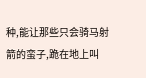种,能让那些只会骑马射箭的蛮子,跪在地上叫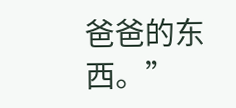爸爸的东西。”